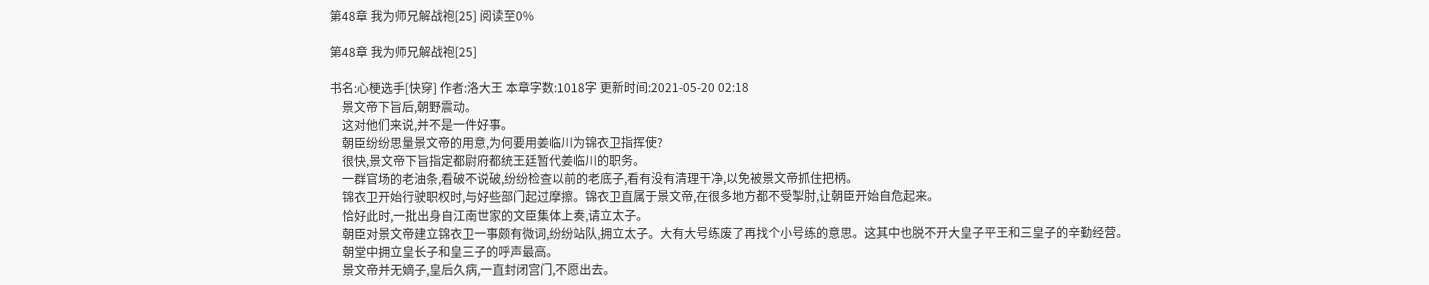第48章 我为师兄解战袍[25] 阅读至0%

第48章 我为师兄解战袍[25]

书名:心梗选手[快穿] 作者:洛大王 本章字数:1018字 更新时间:2021-05-20 02:18
    景文帝下旨后,朝野震动。
    这对他们来说,并不是一件好事。
    朝臣纷纷思量景文帝的用意,为何要用姜临川为锦衣卫指挥使?
    很快,景文帝下旨指定都尉府都统王廷暂代姜临川的职务。
    一群官场的老油条,看破不说破,纷纷检查以前的老底子,看有没有清理干净,以免被景文帝抓住把柄。
    锦衣卫开始行驶职权时,与好些部门起过摩擦。锦衣卫直属于景文帝,在很多地方都不受掣肘,让朝臣开始自危起来。
    恰好此时,一批出身自江南世家的文臣集体上奏,请立太子。
    朝臣对景文帝建立锦衣卫一事颇有微词,纷纷站队,拥立太子。大有大号练废了再找个小号练的意思。这其中也脱不开大皇子平王和三皇子的辛勤经营。
    朝堂中拥立皇长子和皇三子的呼声最高。
    景文帝并无嫡子,皇后久病,一直封闭宫门,不愿出去。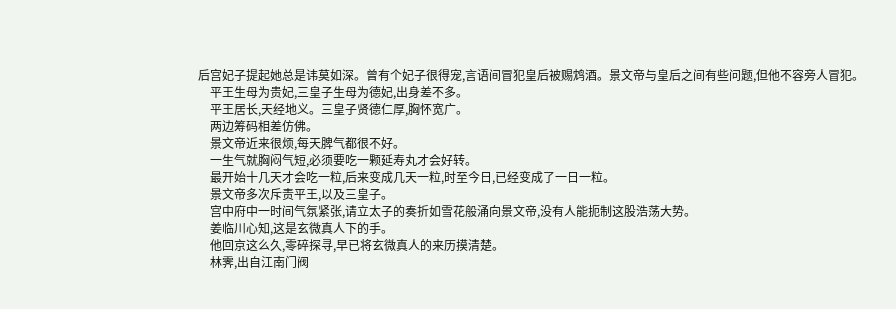后宫妃子提起她总是讳莫如深。曾有个妃子很得宠,言语间冒犯皇后被赐鸩酒。景文帝与皇后之间有些问题,但他不容旁人冒犯。
    平王生母为贵妃,三皇子生母为德妃,出身差不多。
    平王居长,天经地义。三皇子贤德仁厚,胸怀宽广。
    两边筹码相差仿佛。
    景文帝近来很烦,每天脾气都很不好。
    一生气就胸闷气短,必须要吃一颗延寿丸才会好转。
    最开始十几天才会吃一粒,后来变成几天一粒,时至今日,已经变成了一日一粒。
    景文帝多次斥责平王,以及三皇子。
    宫中府中一时间气氛紧张,请立太子的奏折如雪花般涌向景文帝,没有人能扼制这股浩荡大势。
    姜临川心知,这是玄微真人下的手。
    他回京这么久,零碎探寻,早已将玄微真人的来历摸清楚。
    林霁,出自江南门阀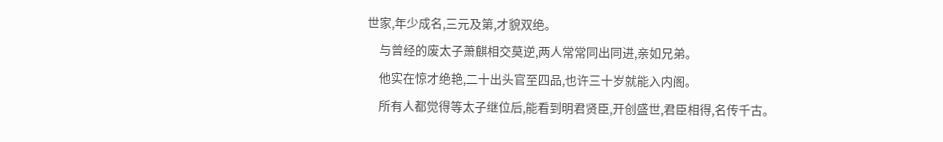世家,年少成名,三元及第,才貌双绝。
    与曾经的废太子萧麒相交莫逆,两人常常同出同进,亲如兄弟。
    他实在惊才绝艳,二十出头官至四品,也许三十岁就能入内阁。
    所有人都觉得等太子继位后,能看到明君贤臣,开创盛世,君臣相得,名传千古。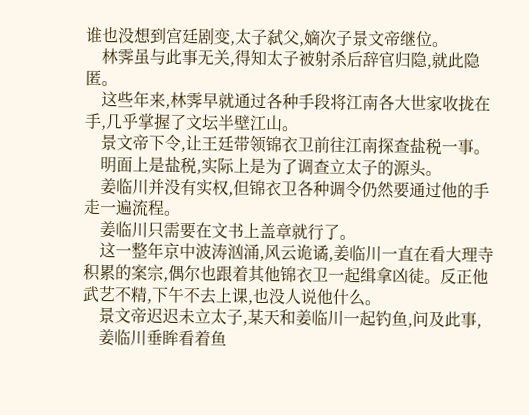谁也没想到宫廷剧变,太子弑父,嫡次子景文帝继位。
    林霁虽与此事无关,得知太子被射杀后辞官归隐,就此隐匿。
    这些年来,林霁早就通过各种手段将江南各大世家收拢在手,几乎掌握了文坛半壁江山。
    景文帝下令,让王廷带领锦衣卫前往江南探查盐税一事。
    明面上是盐税,实际上是为了调查立太子的源头。
    姜临川并没有实权,但锦衣卫各种调令仍然要通过他的手走一遍流程。
    姜临川只需要在文书上盖章就行了。
    这一整年京中波涛汹涌,风云诡谲,姜临川一直在看大理寺积累的案宗,偶尔也跟着其他锦衣卫一起缉拿凶徒。反正他武艺不精,下午不去上课,也没人说他什么。
    景文帝迟迟未立太子,某天和姜临川一起钓鱼,问及此事,
    姜临川垂眸看着鱼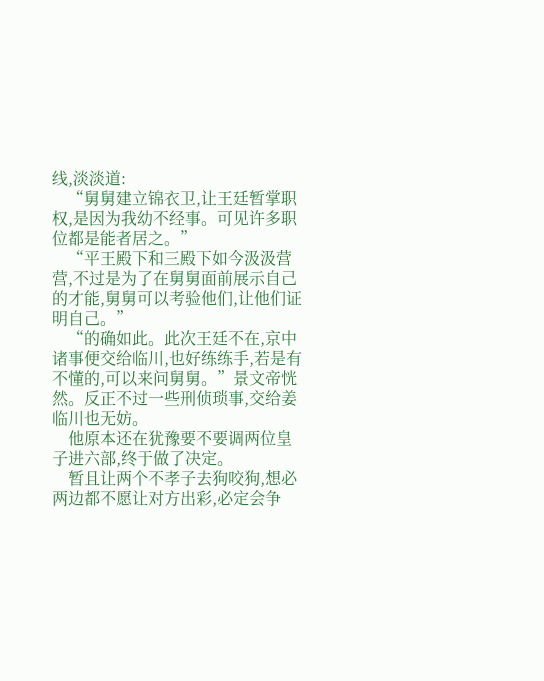线,淡淡道:
    “舅舅建立锦衣卫,让王廷暂掌职权,是因为我幼不经事。可见许多职位都是能者居之。”
    “平王殿下和三殿下如今汲汲营营,不过是为了在舅舅面前展示自己的才能,舅舅可以考验他们,让他们证明自己。”
    “的确如此。此次王廷不在,京中诸事便交给临川,也好练练手,若是有不懂的,可以来问舅舅。”景文帝恍然。反正不过一些刑侦琐事,交给姜临川也无妨。
    他原本还在犹豫要不要调两位皇子进六部,终于做了决定。
    暂且让两个不孝子去狗咬狗,想必两边都不愿让对方出彩,必定会争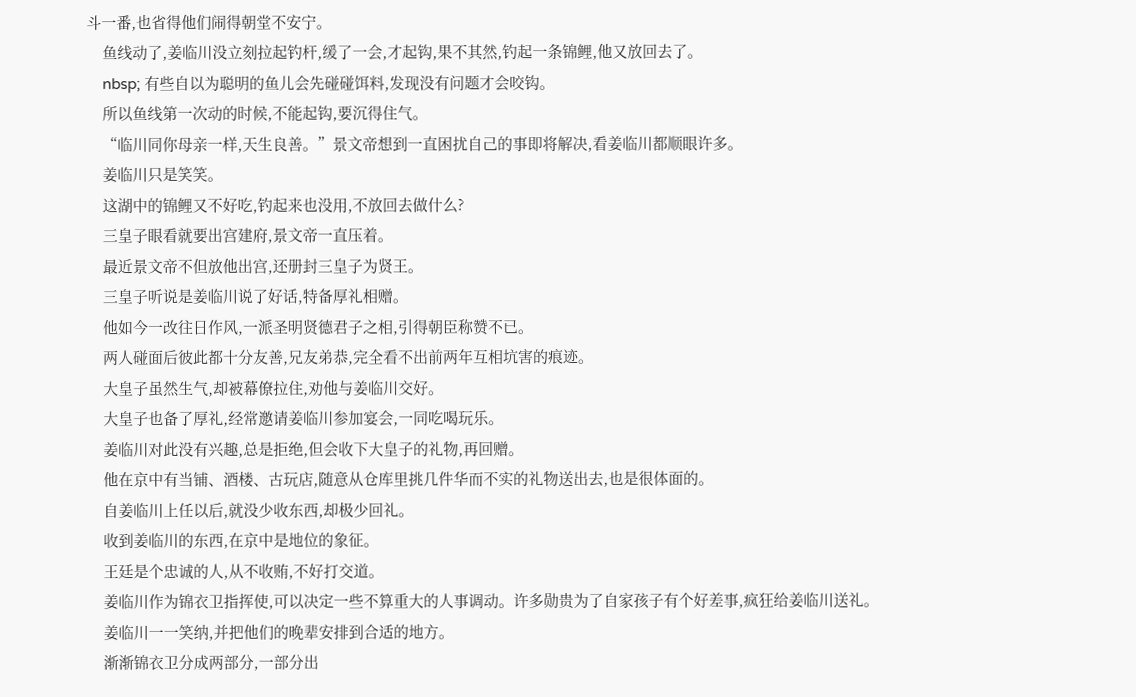斗一番,也省得他们闹得朝堂不安宁。
    鱼线动了,姜临川没立刻拉起钓杆,缓了一会,才起钩,果不其然,钓起一条锦鲤,他又放回去了。
    nbsp; 有些自以为聪明的鱼儿会先碰碰饵料,发现没有问题才会咬钩。
    所以鱼线第一次动的时候,不能起钩,要沉得住气。
    “临川同你母亲一样,天生良善。”景文帝想到一直困扰自己的事即将解决,看姜临川都顺眼许多。
    姜临川只是笑笑。
    这湖中的锦鲤又不好吃,钓起来也没用,不放回去做什么?
    三皇子眼看就要出宫建府,景文帝一直压着。
    最近景文帝不但放他出宫,还册封三皇子为贤王。
    三皇子听说是姜临川说了好话,特备厚礼相赠。
    他如今一改往日作风,一派圣明贤德君子之相,引得朝臣称赞不已。
    两人碰面后彼此都十分友善,兄友弟恭,完全看不出前两年互相坑害的痕迹。
    大皇子虽然生气,却被幕僚拉住,劝他与姜临川交好。
    大皇子也备了厚礼,经常邀请姜临川参加宴会,一同吃喝玩乐。
    姜临川对此没有兴趣,总是拒绝,但会收下大皇子的礼物,再回赠。
    他在京中有当铺、酒楼、古玩店,随意从仓库里挑几件华而不实的礼物送出去,也是很体面的。
    自姜临川上任以后,就没少收东西,却极少回礼。
    收到姜临川的东西,在京中是地位的象征。
    王廷是个忠诚的人,从不收贿,不好打交道。
    姜临川作为锦衣卫指挥使,可以决定一些不算重大的人事调动。许多勋贵为了自家孩子有个好差事,疯狂给姜临川送礼。
    姜临川一一笑纳,并把他们的晚辈安排到合适的地方。
    渐渐锦衣卫分成两部分,一部分出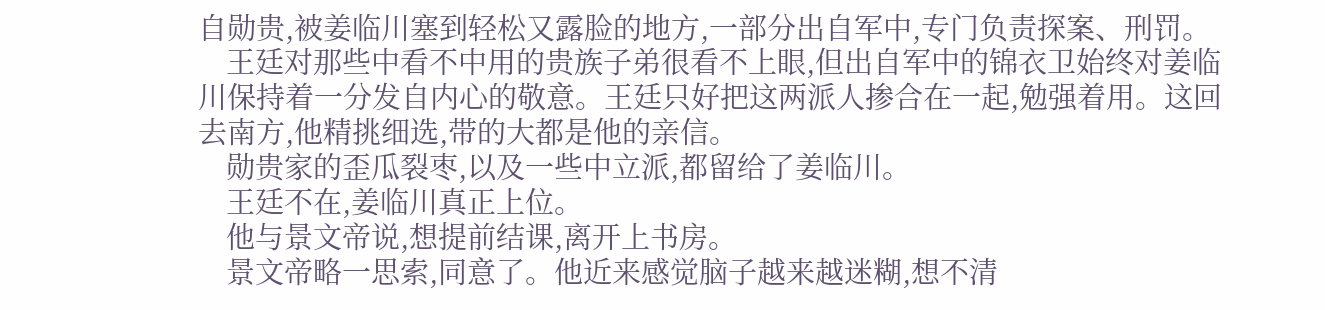自勋贵,被姜临川塞到轻松又露脸的地方,一部分出自军中,专门负责探案、刑罚。
    王廷对那些中看不中用的贵族子弟很看不上眼,但出自军中的锦衣卫始终对姜临川保持着一分发自内心的敬意。王廷只好把这两派人掺合在一起,勉强着用。这回去南方,他精挑细选,带的大都是他的亲信。
    勋贵家的歪瓜裂枣,以及一些中立派,都留给了姜临川。
    王廷不在,姜临川真正上位。
    他与景文帝说,想提前结课,离开上书房。
    景文帝略一思索,同意了。他近来感觉脑子越来越迷糊,想不清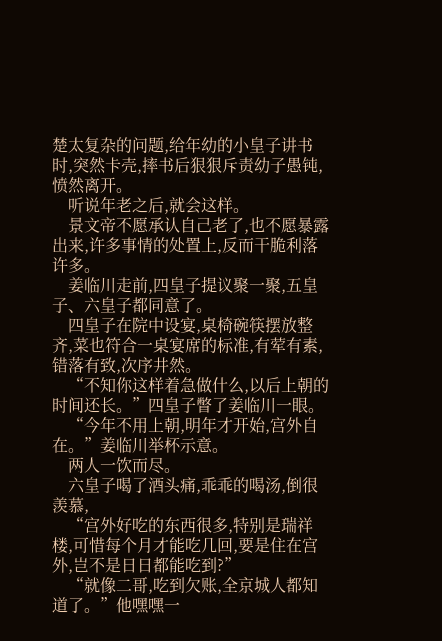楚太复杂的问题,给年幼的小皇子讲书时,突然卡壳,摔书后狠狠斥责幼子愚钝,愤然离开。
    听说年老之后,就会这样。
    景文帝不愿承认自己老了,也不愿暴露出来,许多事情的处置上,反而干脆利落许多。
    姜临川走前,四皇子提议聚一聚,五皇子、六皇子都同意了。
    四皇子在院中设宴,桌椅碗筷摆放整齐,菜也符合一桌宴席的标准,有荤有素,错落有致,次序井然。
    “不知你这样着急做什么,以后上朝的时间还长。”四皇子瞥了姜临川一眼。
    “今年不用上朝,明年才开始,宫外自在。”姜临川举杯示意。
    两人一饮而尽。
    六皇子喝了酒头痛,乖乖的喝汤,倒很羡慕,
    “宫外好吃的东西很多,特别是瑞祥楼,可惜每个月才能吃几回,要是住在宫外,岂不是日日都能吃到?”
    “就像二哥,吃到欠账,全京城人都知道了。”他嘿嘿一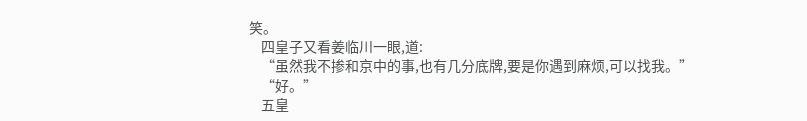笑。
    四皇子又看姜临川一眼,道:
    “虽然我不掺和京中的事,也有几分底牌,要是你遇到麻烦,可以找我。”
    “好。”
    五皇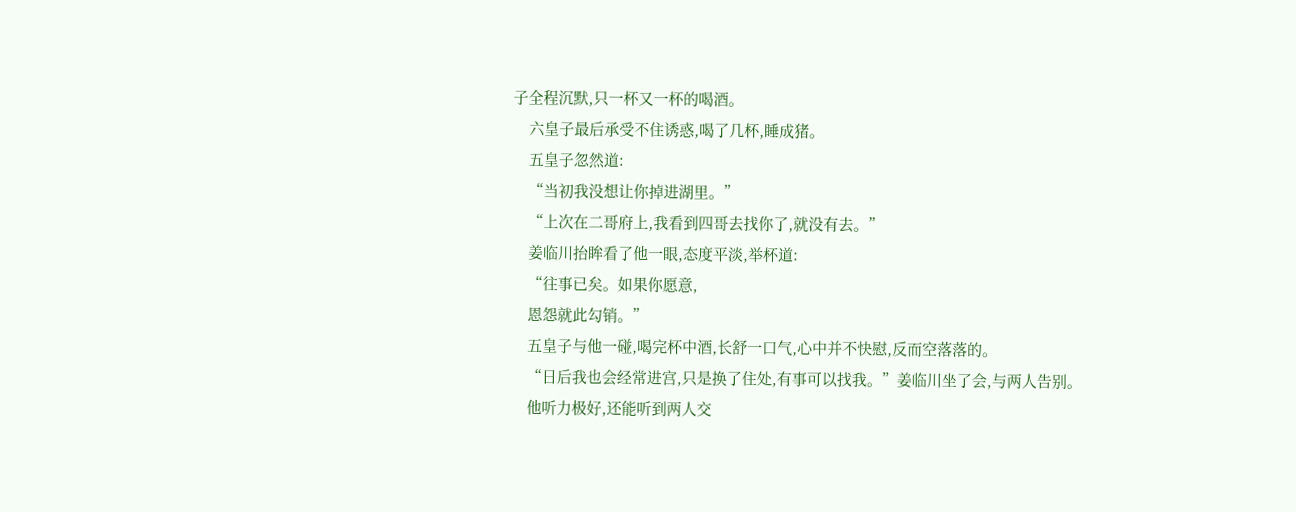子全程沉默,只一杯又一杯的喝酒。
    六皇子最后承受不住诱惑,喝了几杯,睡成猪。
    五皇子忽然道:
    “当初我没想让你掉进湖里。”
    “上次在二哥府上,我看到四哥去找你了,就没有去。”
    姜临川抬眸看了他一眼,态度平淡,举杯道:
    “往事已矣。如果你愿意,
    恩怨就此勾销。”
    五皇子与他一碰,喝完杯中酒,长舒一口气,心中并不快慰,反而空落落的。
    “日后我也会经常进宫,只是换了住处,有事可以找我。”姜临川坐了会,与两人告别。
    他听力极好,还能听到两人交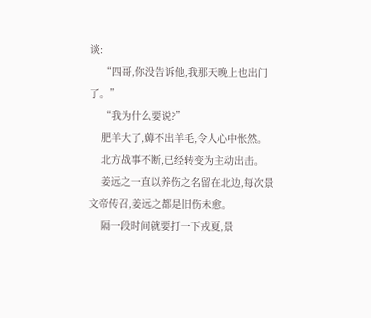谈:
    “四哥,你没告诉他,我那天晚上也出门了。”
    “我为什么要说?”
    肥羊大了,薅不出羊毛,令人心中怅然。
    北方战事不断,已经转变为主动出击。
    姜远之一直以养伤之名留在北边,每次景文帝传召,姜远之都是旧伤未愈。
    隔一段时间就要打一下戎夏,景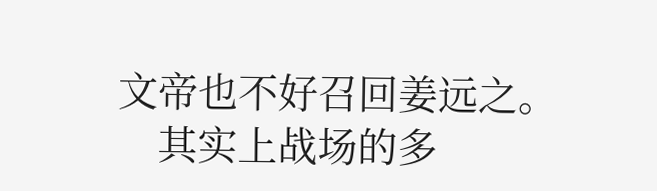文帝也不好召回姜远之。
    其实上战场的多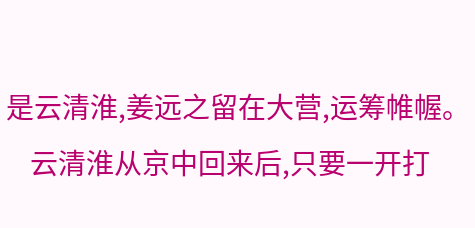是云清淮,姜远之留在大营,运筹帷幄。
    云清淮从京中回来后,只要一开打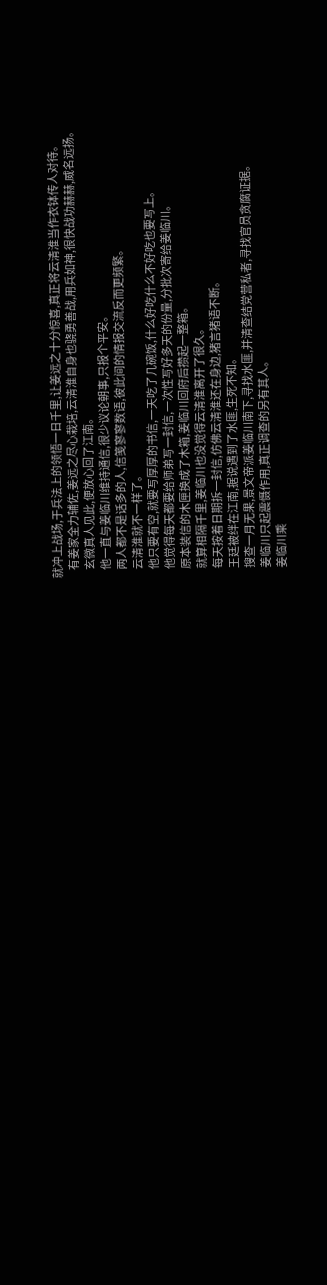就冲上战场,于兵法上的领悟一日千里,让姜远之十分惊喜,真正将云清淮当作衣钵传人对待。
    有姜家全力辅佐,姜远之尽心栽培,云清淮自身也骁勇善战,用兵如神,很快战功赫赫,威名远扬。
    玄微真人见此,便放心回了江南。
    他一直与姜临川维持通信,很少议论朝事,只报个平安。
    两人都不是话多的人,信笺寥寥数语,彼此间的情报交流反而更频繁。
    云清淮就不一样了。
    他只要有空,就要写厚厚的书信,一天吃了几碗饭,什么好吃什么不好吃也要写上。
    他觉得每天都要给师弟写一封信,一次性写好多天的份量,分批次寄给姜临川。
    原本装信的木匣换成了木箱,姜临川回府后攒起一整箱。
    就算相隔千里,姜临川也没觉得云清淮离开了很久。
    每天按着日期拆一封信,仿佛云清淮还在身边,猪言猪语不断。
    王廷被绊在江南,据说遇到了水匪,生死不知。
    搜查一月无果,景文帝派姜临川南下,寻找水匪,并清查结党营私者,寻找官员贪腐证据。
    姜临川只起震慑作用,真正调查的另有其人。
    姜临川乘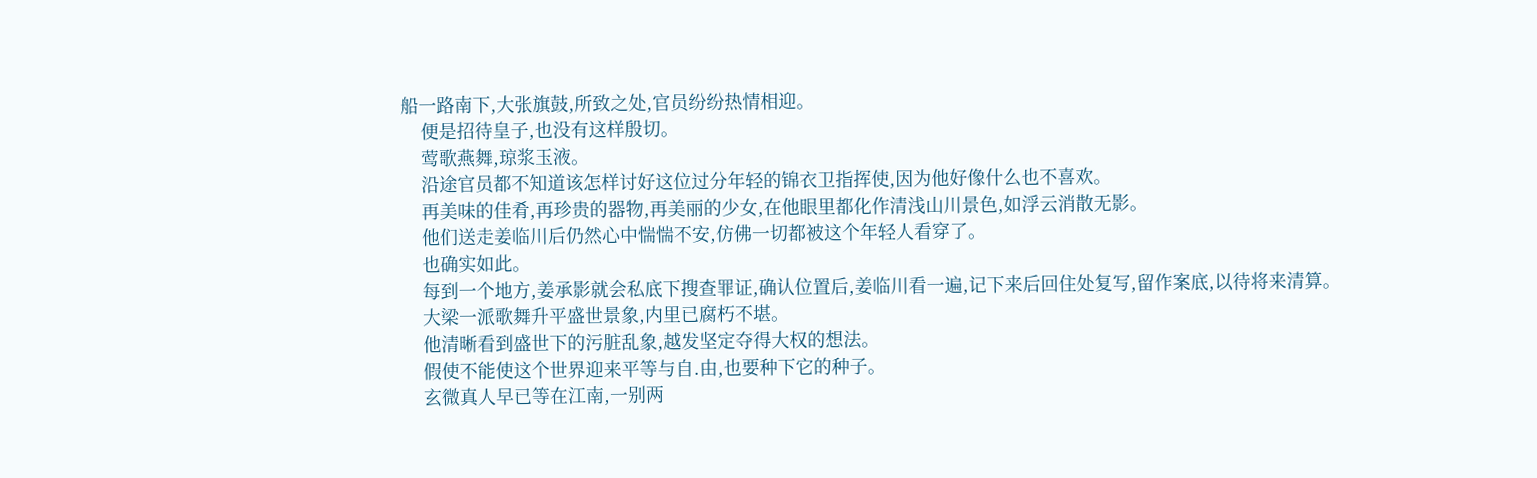船一路南下,大张旗鼓,所致之处,官员纷纷热情相迎。
    便是招待皇子,也没有这样殷切。
    莺歌燕舞,琼浆玉液。
    沿途官员都不知道该怎样讨好这位过分年轻的锦衣卫指挥使,因为他好像什么也不喜欢。
    再美味的佳肴,再珍贵的器物,再美丽的少女,在他眼里都化作清浅山川景色,如浮云消散无影。
    他们送走姜临川后仍然心中惴惴不安,仿佛一切都被这个年轻人看穿了。
    也确实如此。
    每到一个地方,姜承影就会私底下搜查罪证,确认位置后,姜临川看一遍,记下来后回住处复写,留作案底,以待将来清算。
    大梁一派歌舞升平盛世景象,内里已腐朽不堪。
    他清晰看到盛世下的污脏乱象,越发坚定夺得大权的想法。
    假使不能使这个世界迎来平等与自.由,也要种下它的种子。
    玄微真人早已等在江南,一别两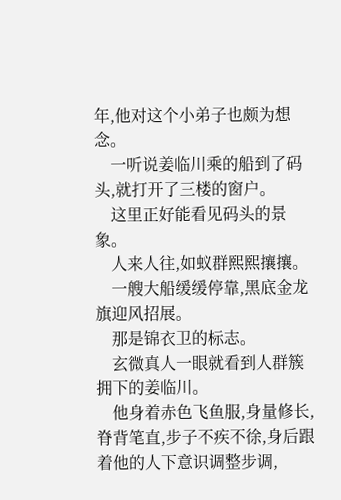年,他对这个小弟子也颇为想念。
    一听说姜临川乘的船到了码头,就打开了三楼的窗户。
    这里正好能看见码头的景象。
    人来人往,如蚁群熙熙攘攘。
    一艘大船缓缓停靠,黑底金龙旗迎风招展。
    那是锦衣卫的标志。
    玄微真人一眼就看到人群簇拥下的姜临川。
    他身着赤色飞鱼服,身量修长,脊背笔直,步子不疾不徐,身后跟着他的人下意识调整步调,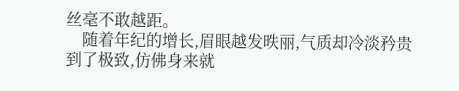丝毫不敢越距。
    随着年纪的增长,眉眼越发昳丽,气质却冷淡矜贵到了极致,仿佛身来就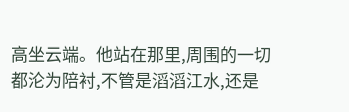高坐云端。他站在那里,周围的一切都沦为陪衬,不管是滔滔江水,还是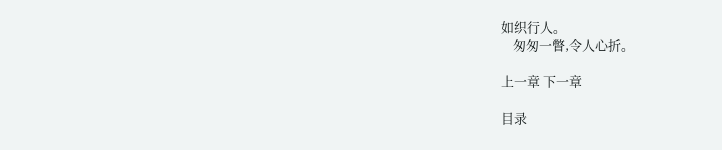如织行人。
    匆匆一瞥,令人心折。

上一章 下一章

目录